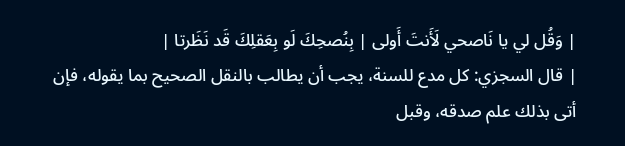| وَقُل لي يا نَاصحي لَأَنتَ أَولى | بِنُصحِكَ لَو بِعَقلِكَ قَد نَظَرتا |
| قال السجزي: كل مدع للسنة، يجب أن يطالب بالنقل الصحيح بما يقوله، فإن أتى بذلك علم صدقه، وقبل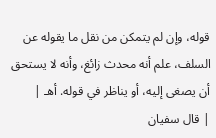قوله، وإن لم يتمكن من نقل ما يقوله عن السلف، علم أنه محدث زائغ، وأنه لا يستحق أن يصغى إليه، أو يناظر في قوله. أهـ |
| قال سفيان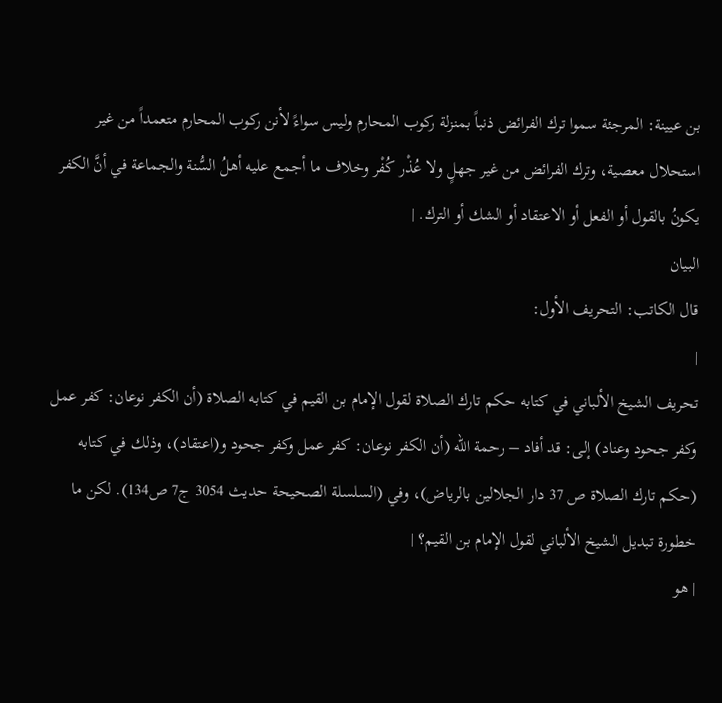بن عيينة: المرجئة سموا ترك الفرائض ذنباً بمنزلة ركوب المحارم وليس سواءً لأنن ركوب المحارم متعمداً من غير استحلال معصية، وترك الفرائض من غير جهلٍ ولا عُذْر كُفْر وخلاف ما أجمع عليه أهلُ السُّنة والجماعة في أنَّ الكفر يكونُ بالقول أو الفعل أو الاعتقاد أو الشك أو الترك. |
البيان
قال الكاتب: التحريف الأول:
|
تحريف الشيخ الألباني في كتابه حكم تارك الصلاة لقول الإمام بن القيم في كتابه الصلاة (أن الكفر نوعان: كفر عمل وكفر جحود وعناد) إلى: قد أفاد – رحمة الله (أن الكفر نوعان: كفر عمل وكفر جحود و(اعتقاد)، وذلك في كتابه (حكم تارك الصلاة ص 37 دار الجلالين بالرياض)، وفي (السلسلة الصحيحة حديث 3054 ج7 ص134). لكن ما خطورة تبديل الشيخ الألباني لقول الإمام بن القيم؟ |
| هو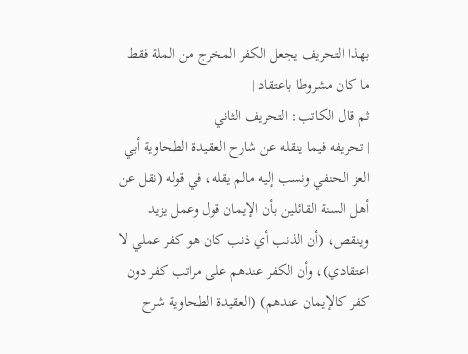بهذا التحريف يجعل الكفر المخرج من الملة فقط ما كان مشروطا باعتقاد |
ثم قال الكاتب: التحريف الثاني
| تحريفه فيما ينقله عن شارح العقيدة الطحاوية أبي العز الحنفي ونسب إليه مالم يقله، في قوله (نقل عن أهل السنة القائلين بأن الإيمان قول وعمل يزيد وينقص، (أن الذنب أي ذنب كان هو كفر عملي لا اعتقادي)، وأن الكفر عندهم على مراتب كفر دون كفر كالإيمان عندهم) (العقيدة الطحاوية شرح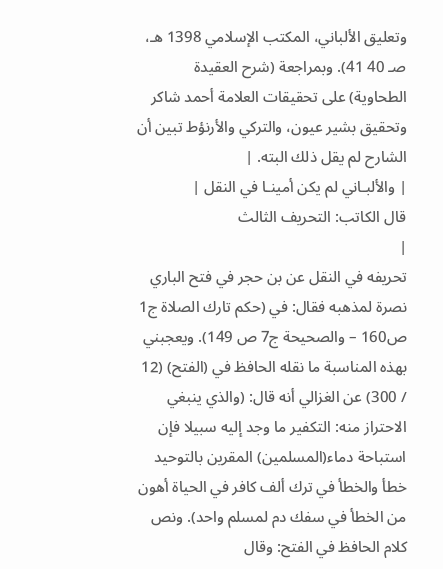وتعليق الألباني، المكتب الإسلامي 1398 هـ، صـ 40 41). وبمراجعة (شرح العقيدة الطحاوية) على تحقيقات العلامة أحمد شاكر وتحقيق بشير عيون، والتركي والأرنؤط تبين أن الشارح لم يقل ذلك البته. |
| والألبـاني لم يكن أمينـا في النقل |
قال الكاتب: التحريف الثالث
|
تحريفه في النقل عن بن حجر في فتح الباري نصرة لمذهبه فقال: في (حكم تارك الصلاة ج1 ص160 – والصحيحة ج7 ص 149). ويعجبني بهذه المناسبة ما نقله الحافظ في (الفتح) (12 / 300) عن الغزالي أنه قال: (والذي ينبغي الاحتراز منه: التكفير ما وجد إليه سبيلا فإن استباحة دماء(المسلمين) المقرين بالتوحيد خطأ والخطأ في ترك ألف كافر في الحياة أهون من الخطأ في سفك دم لمسلم واحد). ونص كلام الحافظ في الفتح: وقال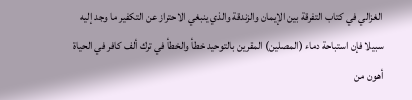الغزالي في كتاب التفرقة بين الإيمان والزندقة والذي ينبغي الاحتراز عن التكفير ما وجد إليه سبيلا فإن استباحة دماء (المصلين) المقرين بالتوحيد خطأ والخطأ في ترك ألف كافر في الحياة أهون من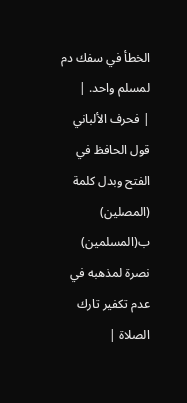الخطأ في سفك دم لمسلم واحد. |
| فحرف الألباني قول الحافظ في الفتح وبدل كلمة (المصلين) ب(المسلمين) نصرة لمذهبه في عدم تكفير تارك الصلاة |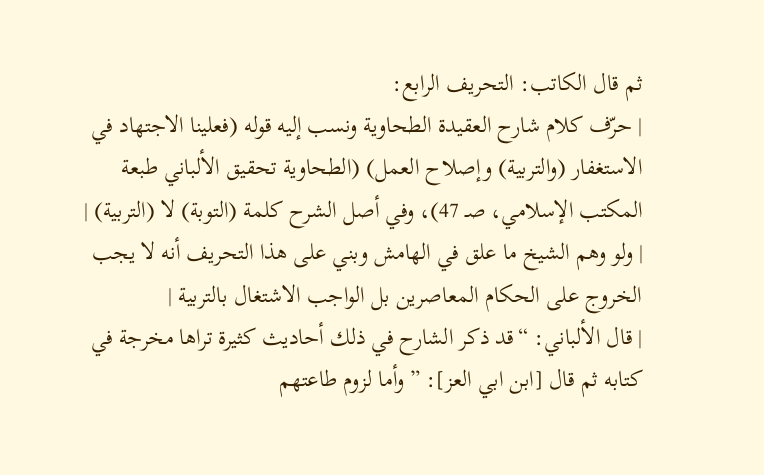ثم قال الكاتب: التحريف الرابع:
| حرّف كلام شارح العقيدة الطحاوية ونسب إليه قوله (فعلينا الاجتهاد في الاستغفار (والتربية) وإصلاح العمل) (الطحاوية تحقيق الألباني طبعة المكتب الإسلامي، صـ 47)، وفي أصل الشرح كلمة (التوبة) لا (التربية) |
| ولو وهم الشيخ ما علق في الهامش وبني على هذا التحريف أنه لا يجب الخروج على الحكام المعاصرين بل الواجب الاشتغال بالتربية |
| قال الألباني: “قد ذكر الشارح في ذلك أحاديث كثيرة تراها مخرجة في كتابه ثم قال [ابن ابي العز]: ” وأما لزوم طاعتهم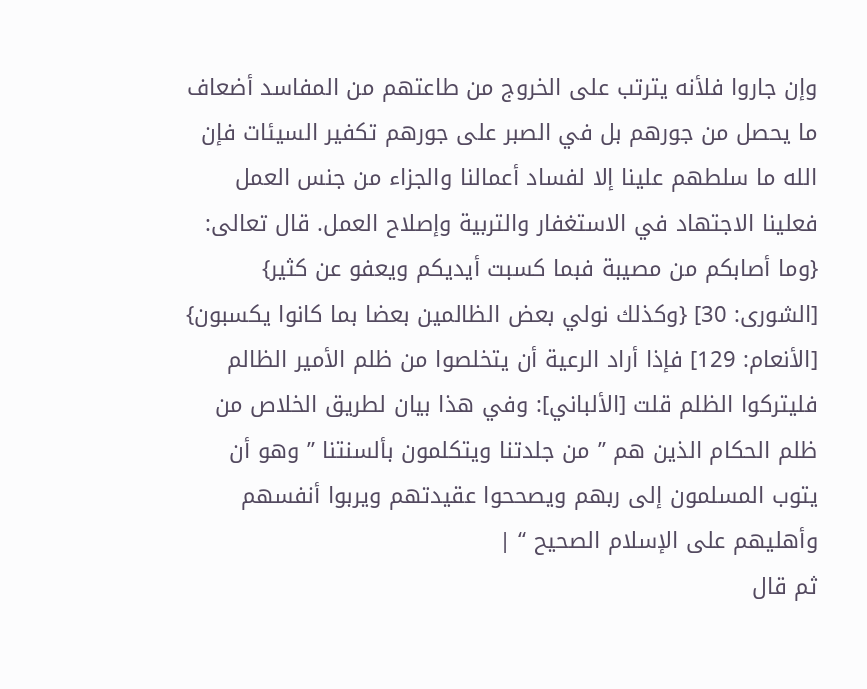وإن جاروا فلأنه يترتب على الخروج من طاعتهم من المفاسد أضعاف ما يحصل من جورهم بل في الصبر على جورهم تكفير السيئات فإن الله ما سلطهم علينا إلا لفساد أعمالنا والجزاء من جنس العمل فعلينا الاجتهاد في الاستغفار والتربية وإصلاح العمل. قال تعالى: {وما أصابكم من مصيبة فبما كسبت أيديكم ويعفو عن كثير} [الشورى: 30] {وكذلك نولي بعض الظالمين بعضا بما كانوا يكسبون} [الأنعام: 129] فإذا أراد الرعية أن يتخلصوا من ظلم الأمير الظالم فليتركوا الظلم قلت [الألباني]: وفي هذا بيان لطريق الخلاص من ظلم الحكام الذين هم ” من جلدتنا ويتكلمون بألسنتنا ” وهو أن يتوب المسلمون إلى ربهم ويصححوا عقيدتهم ويربوا أنفسهم وأهليهم على الإسلام الصحيح “ |
ثم قال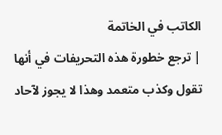الكاتب في الخاتمة
| ترجع خطورة هذه التحريفات في أنها تقول وكذب متعمد وهذا لا يجوز لآحاد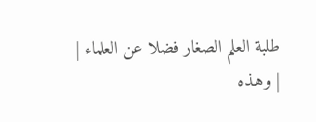طلبة العلم الصغار فضلا عن العلماء |
| وهـذه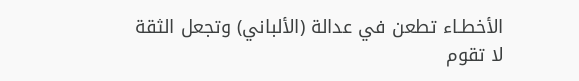الأخطـاء تطعن في عدالة (الألباني) وتجعل الثقة لا تقوم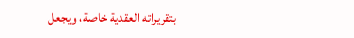بتقريراته العقدية خاصة، ويجعل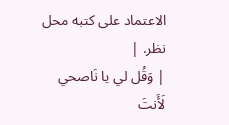الاعتماد على كتبه محل نظر. |
| وَقُل لي يا نَاصحي لَأَنتَ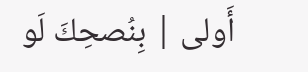أَولى | بِنُصحِكَ لَو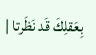بِعَقلِكَ قَد نَظَرتا |